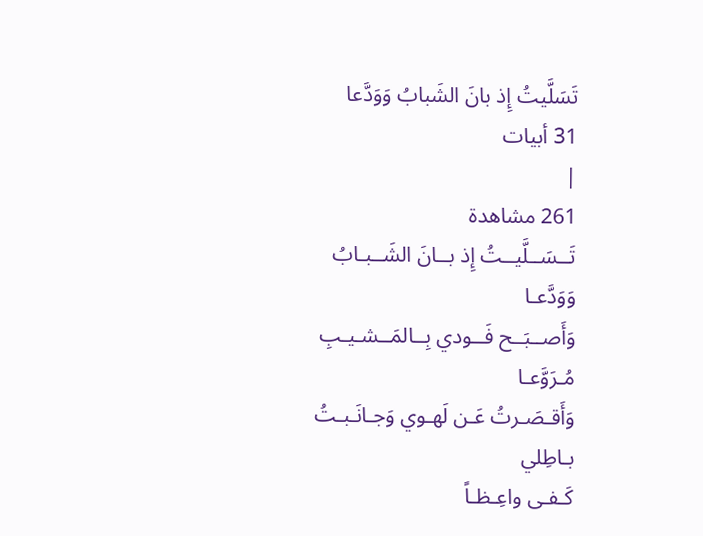تَسَلَّيتُ إِذ بانَ الشَبابُ وَوَدَّعا
31 أبيات
|
261 مشاهدة
تَــسَــلَّيــتُ إِذ بــانَ الشَــبـابُ وَوَدَّعـا
وَأَصــبَــح فَــودي بِــالمَــشـيـبِ مُـرَوَّعـا
وَأَقـصَـرتُ عَـن لَهـوي وَجـانَـبـتُ بـاطِلي
كَـفـى واعِـظـاً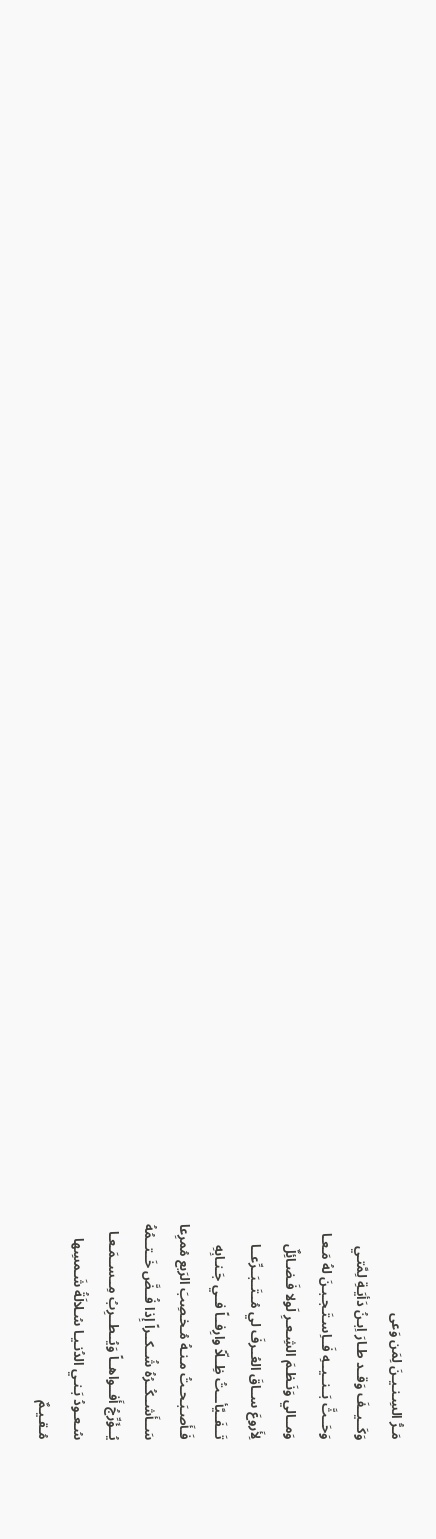مَـرُّ السِـنـيـنَ لِمَن وَعى
وَكَــيــفَ وَقــد طـارَ اِبـنُ دَأيَـةِ لِمَّتـي
وَحَــثَّ بَــنــيــهِ فَــاِسـتَـجـبـنَ لهُ مَـعـا
وَمــالي وَنَـظـمَ الشِـعـرِ لَولا فَـضـائِلٌ
لِأَروعَ ســاقَ العُــرفَ لي مُــتَــبَــرِّعــا
تَــفَــيَّأــتُ ظِــلّاً وارِفــاً فــي جَـنـابِهِ
فَـأَصـبَـحـتُ مـنـهُ مُـخـصِبَ الرَبع مُمرِعا
سَــأَشــكُــرُهُ شُــكــراً إِذا فُــضَّ خَــتــمُهُ
يُــؤَرِّجُ أَفــواهــاً وَيُــطــرِبُ مِــســمَـعـا
سُـعـودُ بَـنـي الدُنـيـا سُـلالَةُ شَـمسِها
مُـقـيـمٌ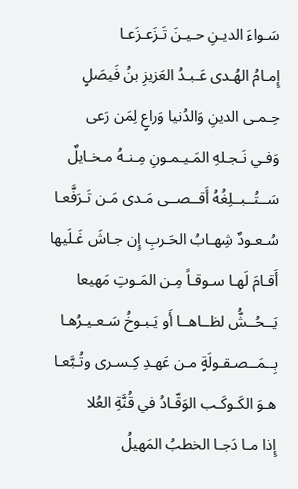سَـواءَ الديـنِ حـيـنَ تَـزَعـزَعـا
إِمـامُ الهُـدى عَـبـدُ العَزيزِ بنُ فَيصَلٍ
حِـمـى الدينِ وَالدُنيا وَراعٍ لِمَن رَعى
وَفـي نَـجـلهِ المَـيـمـونِ مِـنـهُ مـخـايلٌ
سَــتُــبــلِغُهُ أَقــصــى مَـدى مَـن تَـرَفَّعـا
سُـعـودٌ شِهـابُ الحَـربِ إِن جـاشَ غَـلَيها
أَقـامَ لَهـا سـوقـاً مِـن المَـوتِ مَهيعا
يَــحُــشُّ لظــاهــا أَو يَـبـوخُ سَـعـيـرُهـا
بِــمَــصـقـولَةٍ مـن عَهـدِ كِـسـرى وتُـبَّعـا
هـوَ الكَـوكَـب الوَقّـادُ في قُنَّةِ العُلا
إِذا مـا دَجـا الخطبُ المَهيلُ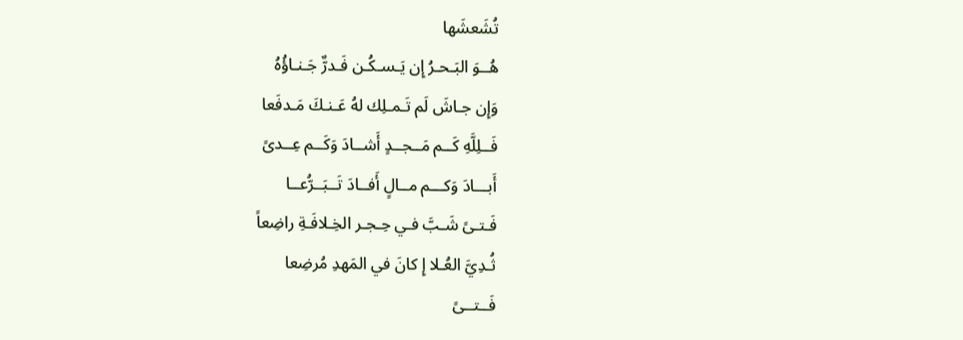تُشَعشَها
هُــوَ البَـحـرُ إِن يَـسـكُـن فَـدرٌّ جَـنـاؤُهُ
وَإِن جـاشَ لَم تَـمـلِك لهُ عَـنـكَ مَـدفَعا
فَــلِلَّهِ كَــم مَــجــدٍ أَشــادَ وَكَــم عِــدىً
أَبـــادَ وَكـــم مــالٍ أَفــادَ تَــبَــرُّعــا
فَـتـىً شَـبَّ فـي حِـجـر الخِـلافَـةِ راضِعاً
ثُـدِيَّ العُـلا إِ كانَ في المَهدِ مُرضِعا
فَــتــىً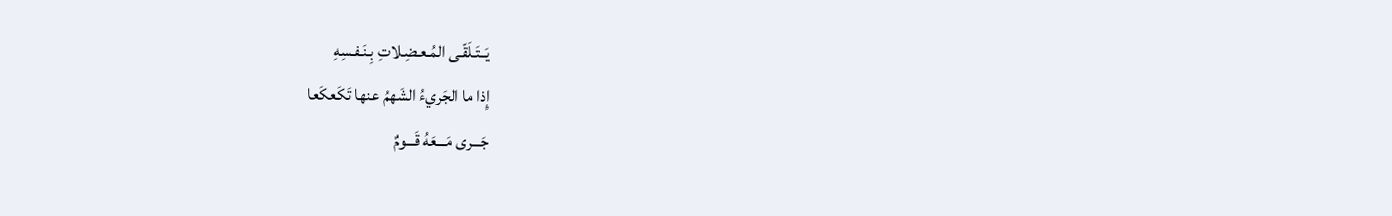يَــتَـلَقّـى المُـعـضِـلاتِ بِـنَـفـسِهِ
إِذا ما الجَريءُ الشَهمُ عنها تَكَعكَعا
جَـــرى مَـــعَهُ قَـــومٌ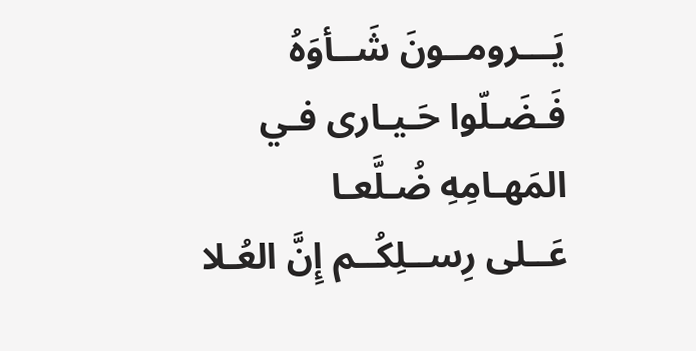يَـــرومــونَ شَــأوَهُ
فَـضَـلّوا حَـيـارى فـي المَهـامِهِ ضُـلَّعـا
عَــلى رِســلِكُــم إِنَّ العُـلا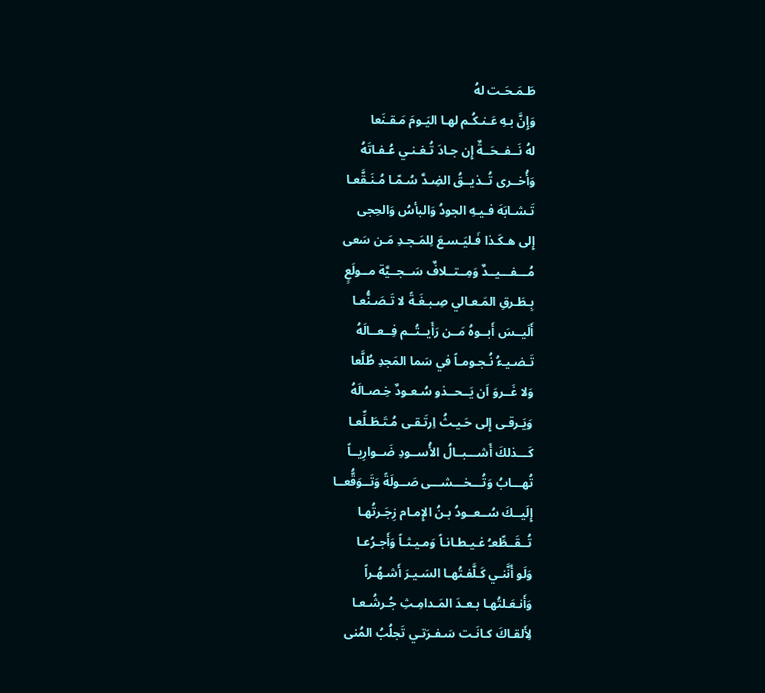طَـمَـحَـت لهُ
وَإِنَّ بـهِ عَـنـكُـم لهـا اليَـومَ مَـقـنَعا
لهُ نَــفــحَــةٌ إِن جـادَ تُـغـنـي عُـفـاتَهُ
وَأُخــرى تُــذيــقُ الضِـدَّ سُـمّـا مُـنَـقَّعـا
تَـشـابَهَ فـيـهِ الجودُ وَالبأسُ وَالحِجى
إِلى هـكَـذا فَـليَـسـعَ لِلمَـجـدِ مَـن سَعى
مُـــفـــيــدٌ وَمِــتــلافٌ سَــجــيَّة مــولَعٍ
بِـطَـرقِ المَـعـالي صِـبـغَـةً لا تَـصَـنُّعـا
أَلَيــسَ أَبــوهُ مَــن رَأَيــتُــم فِــعــالَهُ
تَـضـيـءُ نُـجـومـاً في سَما المَجدِ طُلَّعا
وَلا غَــروَ اَن يَــحــذو سُـعـودٌ خِـصـالَهُ
وَيَـرقـى إِلى حَـيـثُ اِرتَـقـى مُـتَـطَـلِّعـا
كَـــذلكَ أَشـــبــالُ الأُســودِ ضَــوارِيــاً
تُهـــابُ وَتُـــخـــشـــى صَــولَةً وَتَــوَقُّعــا
إِلَيــكَ سُــعــودُ بـنُ الإِمـام زِجَـرتُهـا
تُــقَــطِّعـُ غـيـطـانـاً وَمـيـثـاً وَأَجـرُعـا
وَلَو أَنَّنـي كَـلَّفـتُهـا السَـيـرَ أَشـهُـراً
وَأَنـعَـلتُهـا بـعـدَ المَـدامِـثِ جُـرشُـعـا
لِأَلقـاكَ كـانَـت سَـفـرَتـي تَجلُبُ المُنى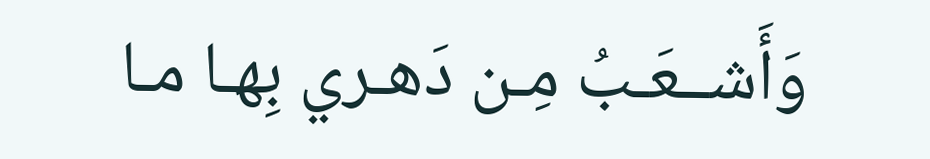وَأَشــعَـبُ مِـن دَهـري بِهـا مـا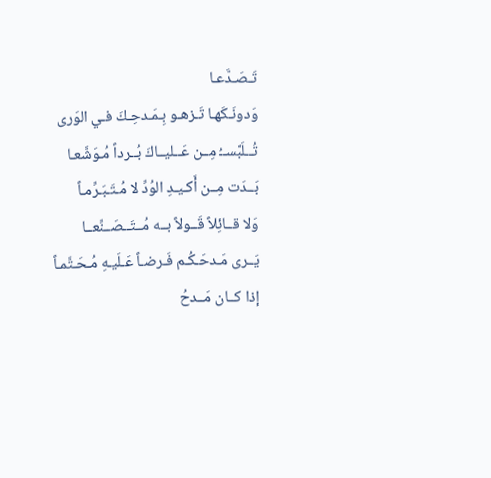تَـصَـدَّعـا
وَدونَـكَهـا تَـزهـو بِـمَـدحِـكَ فـي الوَرى
تُــلَبَّســُ مِــن عَــليــاكَ بُــرداً مُـوَشَّعـا
بَــدَت مِــن أَكـيـدِ الوُدِّ لا مُـتَـبَـرِّمـاً
وَلا قــائِلاً قَــولاً بــه مُــتَــصَــنِّعــا
يَــرى مَـدحَـكُـم فَـرضـاً عَـلَيـهِ مُـحَـتَّمـاً
إذا كــان مَــدحُ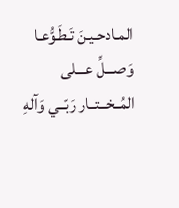المـادحـيـنَ تَـطَـوُّعـا
وَصـــلِّ عـــلى المُــخــتــار رَبّــي وَآلهِ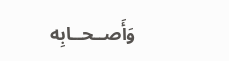وَأَصــحــابِه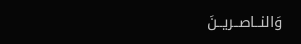وَالنــاصــريــنَ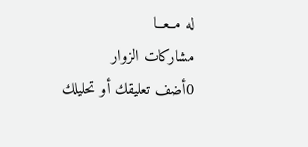له مــعــا
مشاركات الزوار
0أضف تعليقك أو تحليلك